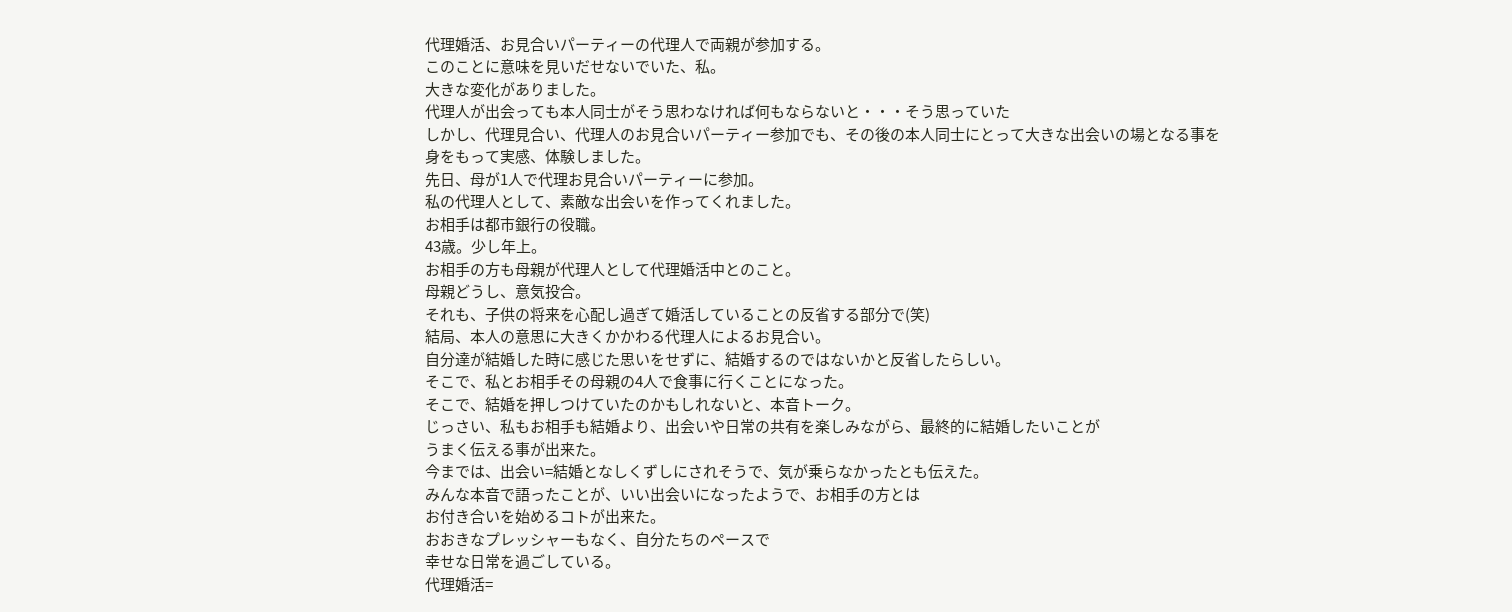代理婚活、お見合いパーティーの代理人で両親が参加する。
このことに意味を見いだせないでいた、私。
大きな変化がありました。
代理人が出会っても本人同士がそう思わなければ何もならないと・・・そう思っていた
しかし、代理見合い、代理人のお見合いパーティー参加でも、その後の本人同士にとって大きな出会いの場となる事を
身をもって実感、体験しました。
先日、母が1人で代理お見合いパーティーに参加。
私の代理人として、素敵な出会いを作ってくれました。
お相手は都市銀行の役職。
43歳。少し年上。
お相手の方も母親が代理人として代理婚活中とのこと。
母親どうし、意気投合。
それも、子供の将来を心配し過ぎて婚活していることの反省する部分で(笑)
結局、本人の意思に大きくかかわる代理人によるお見合い。
自分達が結婚した時に感じた思いをせずに、結婚するのではないかと反省したらしい。
そこで、私とお相手その母親の4人で食事に行くことになった。
そこで、結婚を押しつけていたのかもしれないと、本音トーク。
じっさい、私もお相手も結婚より、出会いや日常の共有を楽しみながら、最終的に結婚したいことが
うまく伝える事が出来た。
今までは、出会い=結婚となしくずしにされそうで、気が乗らなかったとも伝えた。
みんな本音で語ったことが、いい出会いになったようで、お相手の方とは
お付き合いを始めるコトが出来た。
おおきなプレッシャーもなく、自分たちのペースで
幸せな日常を過ごしている。
代理婚活=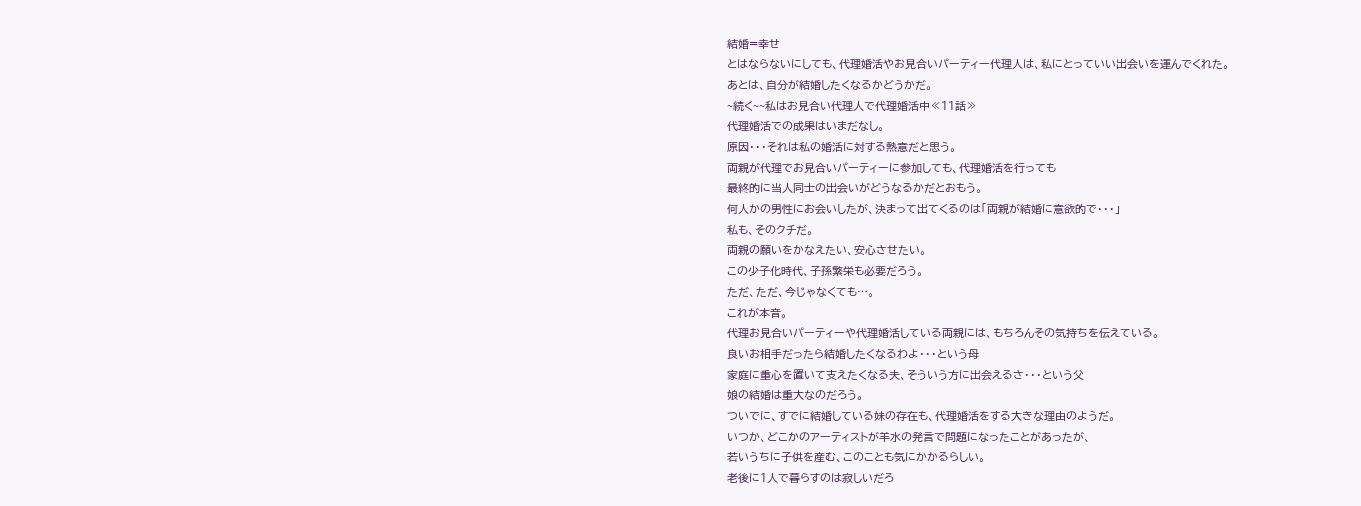結婚=幸せ
とはならないにしても、代理婚活やお見合いパーティー代理人は、私にとっていい出会いを運んでくれた。
あとは、自分が結婚したくなるかどうかだ。
~続く~~私はお見合い代理人で代理婚活中≪11話≫
代理婚活での成果はいまだなし。
原因・・・それは私の婚活に対する熱意だと思う。
両親が代理でお見合いパーティーに参加しても、代理婚活を行っても
最終的に当人同士の出会いがどうなるかだとおもう。
何人かの男性にお会いしたが、決まって出てくるのは「両親が結婚に意欲的で・・・」
私も、そのクチだ。
両親の願いをかなえたい、安心させたい。
この少子化時代、子孫繁栄も必要だろう。
ただ、ただ、今じゃなくても…。
これが本音。
代理お見合いパーティーや代理婚活している両親には、もちろんその気持ちを伝えている。
良いお相手だったら結婚したくなるわよ・・・という母
家庭に重心を置いて支えたくなる夫、そういう方に出会えるさ・・・という父
娘の結婚は重大なのだろう。
ついでに、すでに結婚している妹の存在も、代理婚活をする大きな理由のようだ。
いつか、どこかのアーティストが羊水の発言で問題になったことがあったが、
若いうちに子供を産む、このことも気にかかるらしい。
老後に1人で暮らすのは寂しいだろ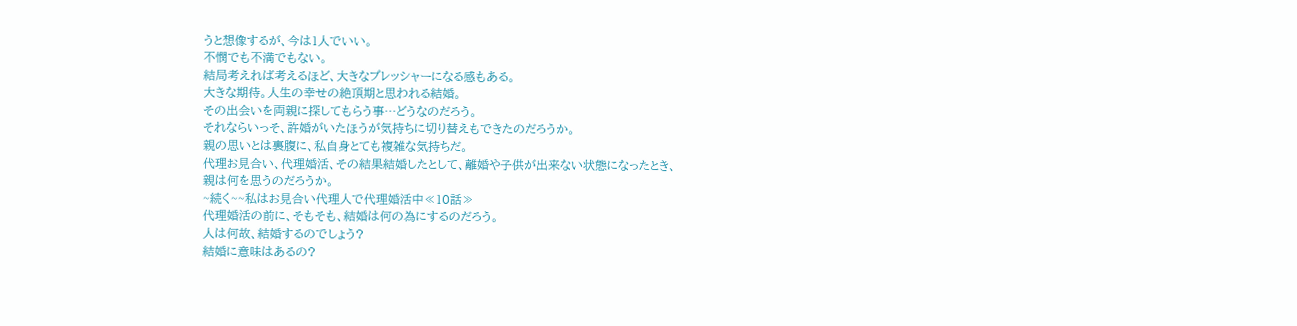うと想像するが、今は1人でいい。
不憫でも不満でもない。
結局考えれば考えるほど、大きなプレッシャーになる感もある。
大きな期待。人生の幸せの絶頂期と思われる結婚。
その出会いを両親に探してもらう事…どうなのだろう。
それならいっそ、許婚がいたほうが気持ちに切り替えもできたのだろうか。
親の思いとは裏腹に、私自身とても複雑な気持ちだ。
代理お見合い、代理婚活、その結果結婚したとして、離婚や子供が出来ない状態になったとき、
親は何を思うのだろうか。
~続く~~私はお見合い代理人で代理婚活中≪10話≫
代理婚活の前に、そもそも、結婚は何の為にするのだろう。
人は何故、結婚するのでしょう?
結婚に意味はあるの?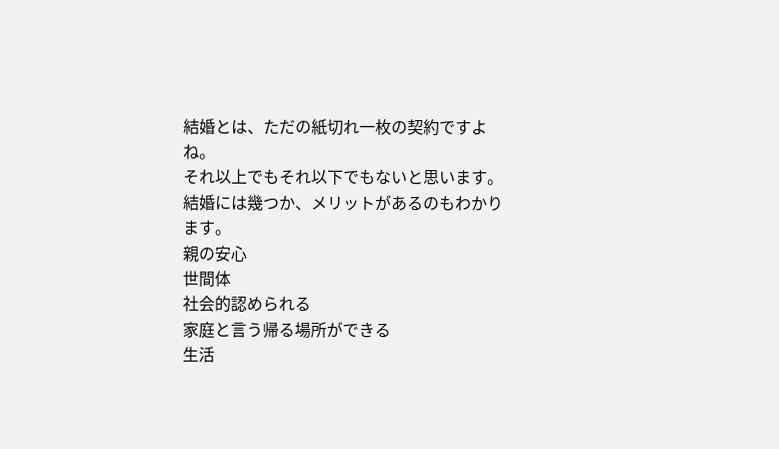結婚とは、ただの紙切れ一枚の契約ですよね。
それ以上でもそれ以下でもないと思います。
結婚には幾つか、メリットがあるのもわかります。
親の安心
世間体
社会的認められる
家庭と言う帰る場所ができる
生活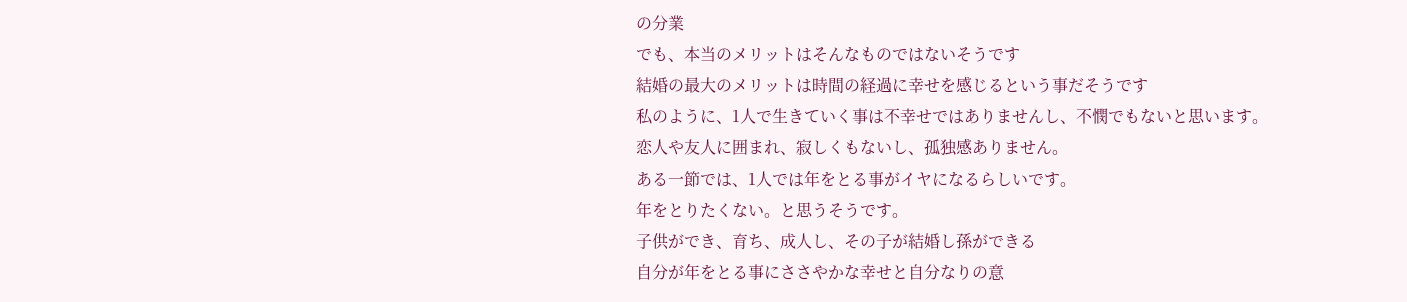の分業
でも、本当のメリットはそんなものではないそうです
結婚の最大のメリットは時間の経過に幸せを感じるという事だそうです
私のように、1人で生きていく事は不幸せではありませんし、不憫でもないと思います。
恋人や友人に囲まれ、寂しくもないし、孤独感ありません。
ある一節では、1人では年をとる事がイヤになるらしいです。
年をとりたくない。と思うそうです。
子供ができ、育ち、成人し、その子が結婚し孫ができる
自分が年をとる事にささやかな幸せと自分なりの意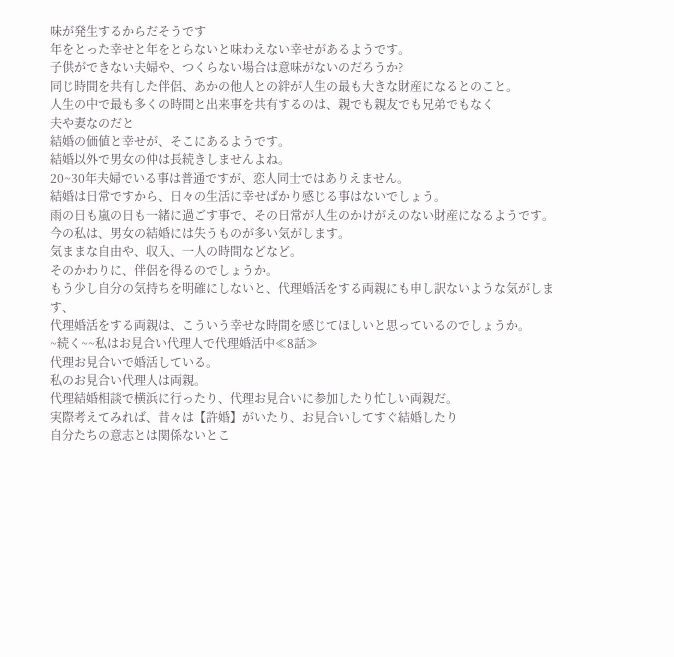味が発生するからだそうです
年をとった幸せと年をとらないと味わえない幸せがあるようです。
子供ができない夫婦や、つくらない場合は意味がないのだろうか?
同じ時間を共有した伴侶、あかの他人との絆が人生の最も大きな財産になるとのこと。
人生の中で最も多くの時間と出来事を共有するのは、親でも親友でも兄弟でもなく
夫や妻なのだと
結婚の価値と幸せが、そこにあるようです。
結婚以外で男女の仲は長続きしませんよね。
20~30年夫婦でいる事は普通ですが、恋人同士ではありえません。
結婚は日常ですから、日々の生活に幸せばかり感じる事はないでしょう。
雨の日も嵐の日も一緒に過ごす事で、その日常が人生のかけがえのない財産になるようです。
今の私は、男女の結婚には失うものが多い気がします。
気ままな自由や、収入、一人の時間などなど。
そのかわりに、伴侶を得るのでしょうか。
もう少し自分の気持ちを明確にしないと、代理婚活をする両親にも申し訳ないような気がします、
代理婚活をする両親は、こういう幸せな時間を感じてほしいと思っているのでしょうか。
~続く~~私はお見合い代理人で代理婚活中≪8話≫
代理お見合いで婚活している。
私のお見合い代理人は両親。
代理結婚相談で横浜に行ったり、代理お見合いに参加したり忙しい両親だ。
実際考えてみれば、昔々は【許婚】がいたり、お見合いしてすぐ結婚したり
自分たちの意志とは関係ないとこ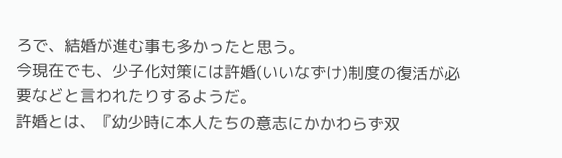ろで、結婚が進む事も多かったと思う。
今現在でも、少子化対策には許婚(いいなずけ)制度の復活が必要などと言われたりするようだ。
許婚とは、『幼少時に本人たちの意志にかかわらず双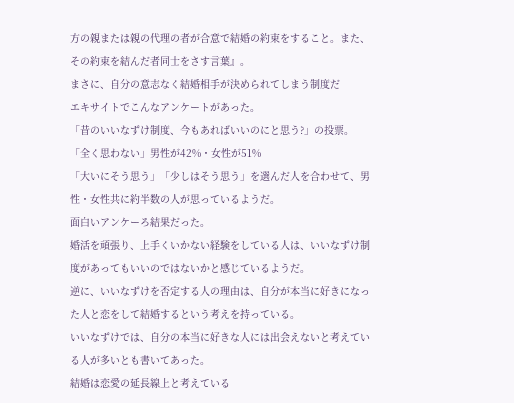方の親または親の代理の者が合意で結婚の約束をすること。また、その約束を結んだ者同士をさす言葉』。
まさに、自分の意志なく結婚相手が決められてしまう制度だ
エキサイトでこんなアンケートがあった。
「昔のいいなずけ制度、今もあればいいのにと思う?」の投票。
「全く思わない」男性が42%・女性が51%
「大いにそう思う」「少しはそう思う」を選んだ人を合わせて、男性・女性共に約半数の人が思っているようだ。
面白いアンケーろ結果だった。
婚活を頑張り、上手くいかない経験をしている人は、いいなずけ制度があってもいいのではないかと感じているようだ。
逆に、いいなずけを否定する人の理由は、自分が本当に好きになった人と恋をして結婚するという考えを持っている。
いいなずけでは、自分の本当に好きな人には出会えないと考えている人が多いとも書いてあった。
結婚は恋愛の延長線上と考えている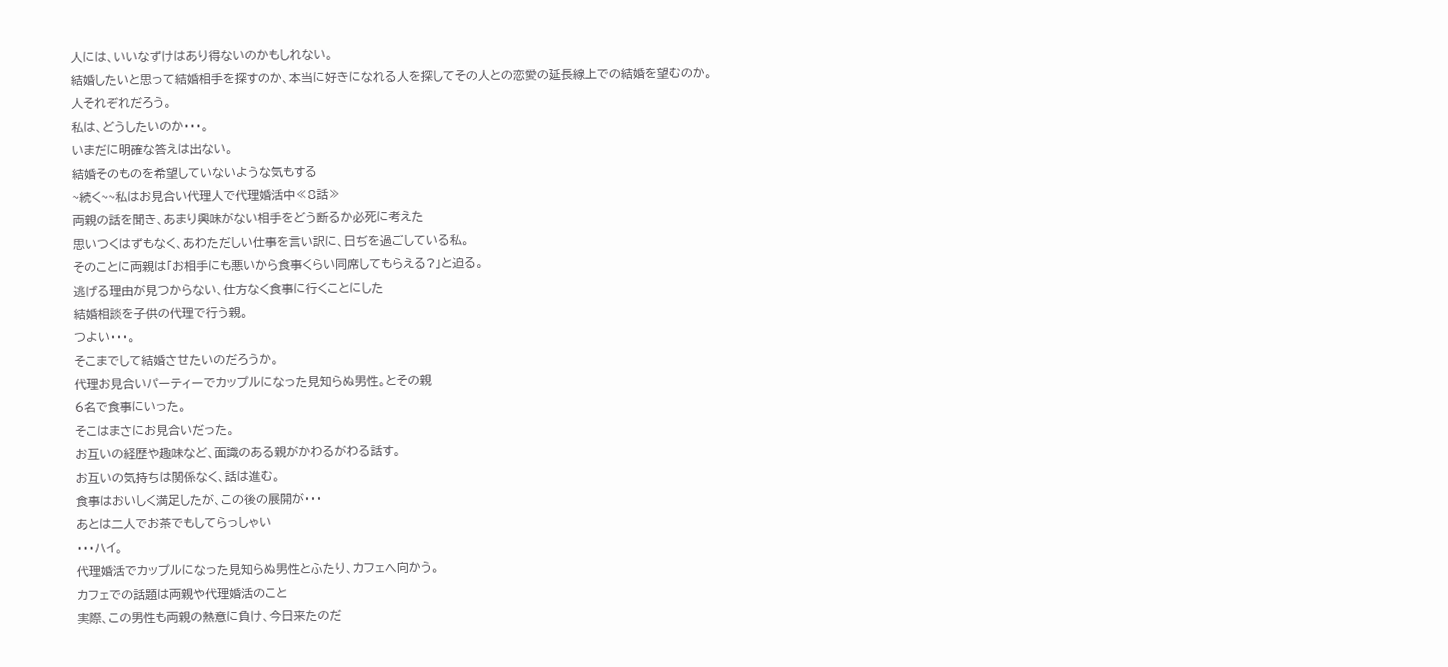人には、いいなずけはあり得ないのかもしれない。
結婚したいと思って結婚相手を探すのか、本当に好きになれる人を探してその人との恋愛の延長線上での結婚を望むのか。
人それぞれだろう。
私は、どうしたいのか・・・。
いまだに明確な答えは出ない。
結婚そのものを希望していないような気もする
~続く~~私はお見合い代理人で代理婚活中≪8話≫
両親の話を聞き、あまり興味がない相手をどう断るか必死に考えた
思いつくはずもなく、あわただしい仕事を言い訳に、日ぢを過ごしている私。
そのことに両親は「お相手にも悪いから食事くらい同席してもらえる?」と迫る。
逃げる理由が見つからない、仕方なく食事に行くことにした
結婚相談を子供の代理で行う親。
つよい・・・。
そこまでして結婚させたいのだろうか。
代理お見合いパーティーでカップルになった見知らぬ男性。とその親
6名で食事にいった。
そこはまさにお見合いだった。
お互いの経歴や趣味など、面識のある親がかわるがわる話す。
お互いの気持ちは関係なく、話は進む。
食事はおいしく満足したが、この後の展開が・・・
あとは二人でお茶でもしてらっしゃい
・・・ハイ。
代理婚活でカップルになった見知らぬ男性とふたり、カフェへ向かう。
カフェでの話題は両親や代理婚活のこと
実際、この男性も両親の熱意に負け、今日来たのだ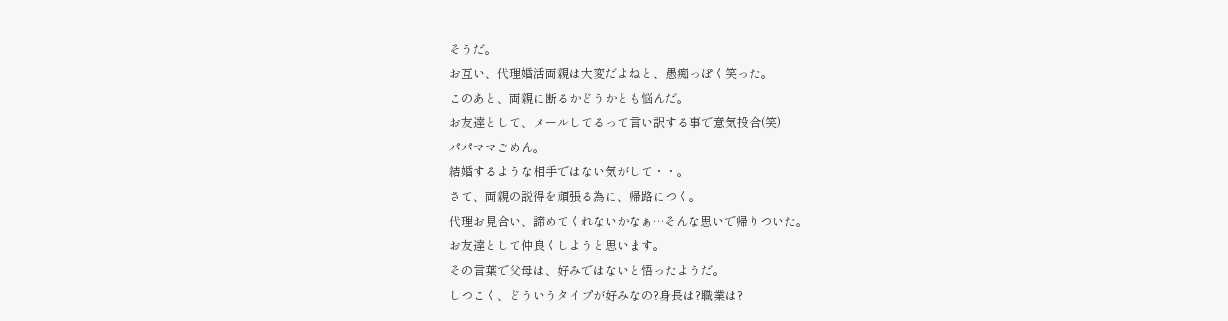そうだ。
お互い、代理婚活両親は大変だよねと、愚痴っぽく笑った。
このあと、両親に断るかどうかとも悩んだ。
お友達として、メールしてるって言い訳する事で意気投合(笑)
パパママごめん。
結婚するような相手ではない気がして・・。
さて、両親の説得を頑張る為に、帰路につく。
代理お見合い、諦めてくれないかなぁ…そんな思いで帰りついた。
お友達として仲良くしようと思います。
その言葉で父母は、好みではないと悟ったようだ。
しつこく、どういうタイプが好みなの?身長は?職業は?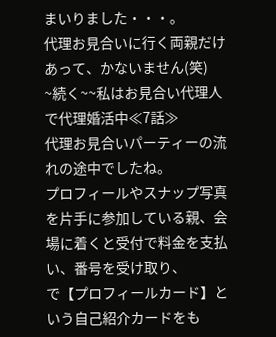まいりました・・・。
代理お見合いに行く両親だけあって、かないません(笑)
~続く~~私はお見合い代理人で代理婚活中≪7話≫
代理お見合いパーティーの流れの途中でしたね。
プロフィールやスナップ写真を片手に参加している親、会場に着くと受付で料金を支払い、番号を受け取り、
で【プロフィールカード】という自己紹介カードをも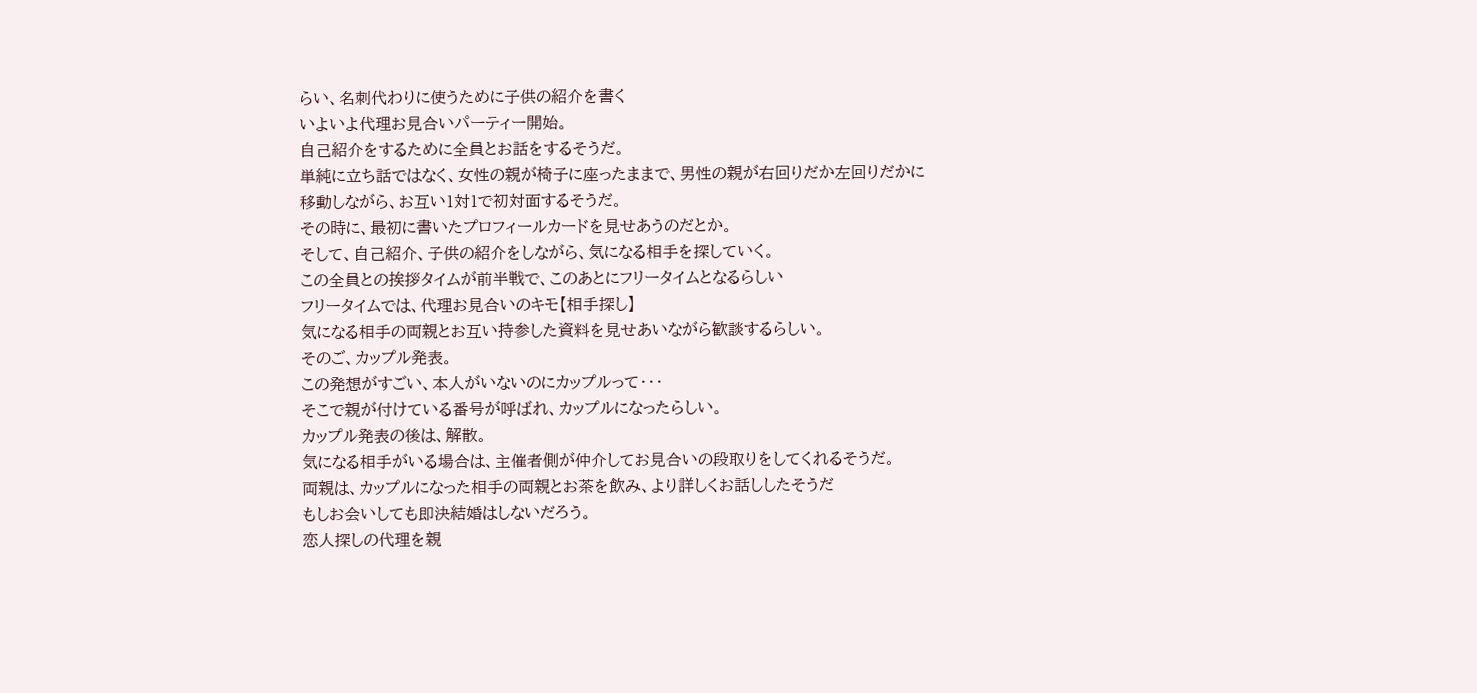らい、名刺代わりに使うために子供の紹介を書く
いよいよ代理お見合いパーティー開始。
自己紹介をするために全員とお話をするそうだ。
単純に立ち話ではなく、女性の親が椅子に座ったままで、男性の親が右回りだか左回りだかに
移動しながら、お互い1対1で初対面するそうだ。
その時に、最初に書いたプロフィールカードを見せあうのだとか。
そして、自己紹介、子供の紹介をしながら、気になる相手を探していく。
この全員との挨拶タイムが前半戦で、このあとにフリータイムとなるらしい
フリータイムでは、代理お見合いのキモ【相手探し】
気になる相手の両親とお互い持参した資料を見せあいながら歓談するらしい。
そのご、カップル発表。
この発想がすごい、本人がいないのにカップルって・・・
そこで親が付けている番号が呼ばれ、カップルになったらしい。
カップル発表の後は、解散。
気になる相手がいる場合は、主催者側が仲介してお見合いの段取りをしてくれるそうだ。
両親は、カップルになった相手の両親とお茶を飲み、より詳しくお話ししたそうだ
もしお会いしても即決結婚はしないだろう。
恋人探しの代理を親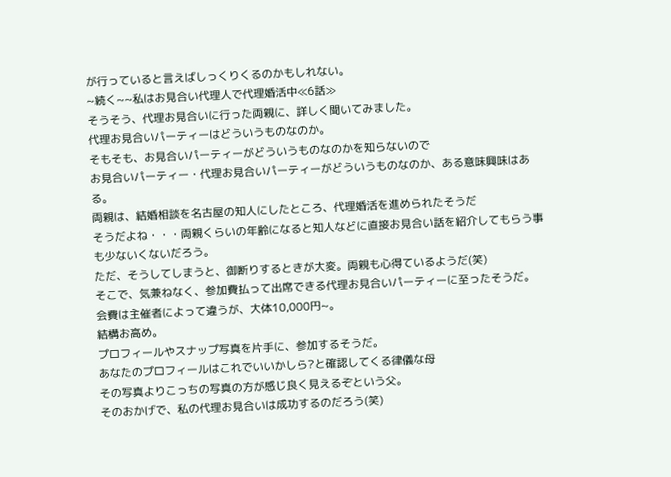が行っていると言えばしっくりくるのかもしれない。
~続く~~私はお見合い代理人で代理婚活中≪6話≫
そうそう、代理お見合いに行った両親に、詳しく聞いてみました。
代理お見合いパーティーはどういうものなのか。
そもそも、お見合いパーティーがどういうものなのかを知らないので
お見合いパーティー・代理お見合いパーティーがどういうものなのか、ある意味興味はある。
両親は、結婚相談を名古屋の知人にしたところ、代理婚活を進められたそうだ
そうだよね・・・両親くらいの年齢になると知人などに直接お見合い話を紹介してもらう事も少ないくないだろう。
ただ、そうしてしまうと、御断りするときが大変。両親も心得ているようだ(笑)
そこで、気兼ねなく、参加費払って出席できる代理お見合いパーティーに至ったそうだ。
会費は主催者によって違うが、大体10,000円~。
結構お高め。
プロフィールやスナップ写真を片手に、参加するそうだ。
あなたのプロフィールはこれでいいかしら?と確認してくる律儀な母
その写真よりこっちの写真の方が感じ良く見えるぞという父。
そのおかげで、私の代理お見合いは成功するのだろう(笑)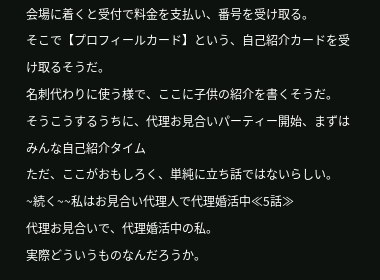会場に着くと受付で料金を支払い、番号を受け取る。
そこで【プロフィールカード】という、自己紹介カードを受け取るそうだ。
名刺代わりに使う様で、ここに子供の紹介を書くそうだ。
そうこうするうちに、代理お見合いパーティー開始、まずはみんな自己紹介タイム
ただ、ここがおもしろく、単純に立ち話ではないらしい。
~続く~~私はお見合い代理人で代理婚活中≪5話≫
代理お見合いで、代理婚活中の私。
実際どういうものなんだろうか。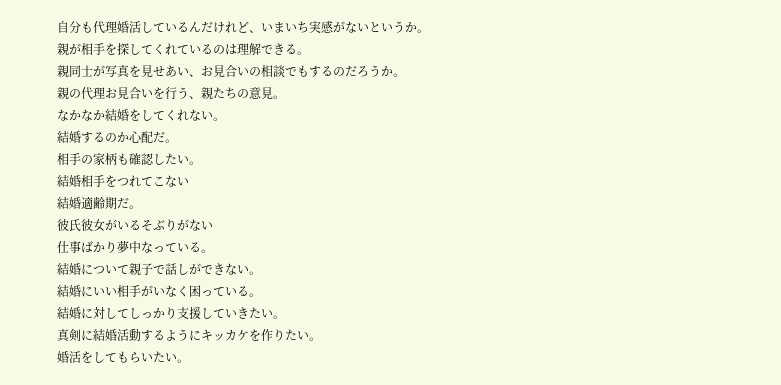自分も代理婚活しているんだけれど、いまいち実感がないというか。
親が相手を探してくれているのは理解できる。
親同士が写真を見せあい、お見合いの相談でもするのだろうか。
親の代理お見合いを行う、親たちの意見。
なかなか結婚をしてくれない。
結婚するのか心配だ。
相手の家柄も確認したい。
結婚相手をつれてこない
結婚適齢期だ。
彼氏彼女がいるそぶりがない
仕事ばかり夢中なっている。
結婚について親子で話しができない。
結婚にいい相手がいなく困っている。
結婚に対してしっかり支援していきたい。
真剣に結婚活動するようにキッカケを作りたい。
婚活をしてもらいたい。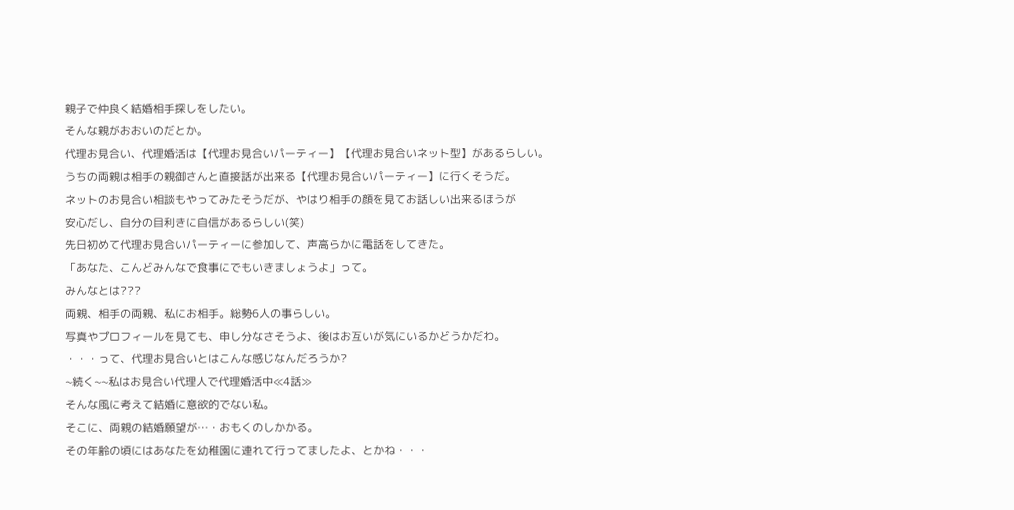親子で仲良く結婚相手探しをしたい。
そんな親がおおいのだとか。
代理お見合い、代理婚活は【代理お見合いパーティー】【代理お見合いネット型】があるらしい。
うちの両親は相手の親御さんと直接話が出来る【代理お見合いパーティー】に行くそうだ。
ネットのお見合い相談もやってみたそうだが、やはり相手の顔を見てお話しい出来るほうが
安心だし、自分の目利きに自信があるらしい(笑)
先日初めて代理お見合いパーティーに参加して、声高らかに電話をしてきた。
「あなた、こんどみんなで食事にでもいきましょうよ」って。
みんなとは???
両親、相手の両親、私にお相手。総勢6人の事らしい。
写真やプロフィールを見ても、申し分なさそうよ、後はお互いが気にいるかどうかだわ。
・・・って、代理お見合いとはこんな感じなんだろうか?
~続く~~私はお見合い代理人で代理婚活中≪4話≫
そんな風に考えて結婚に意欲的でない私。
そこに、両親の結婚願望が…・おもくのしかかる。
その年齢の頃にはあなたを幼稚園に連れて行ってましたよ、とかね・・・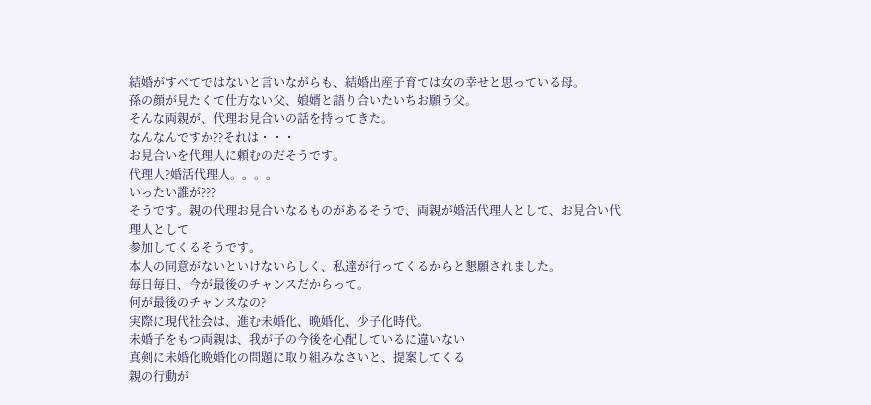結婚がすべてではないと言いながらも、結婚出産子育ては女の幸せと思っている母。
孫の顔が見たくて仕方ない父、娘婿と語り合いたいちお願う父。
そんな両親が、代理お見合いの話を持ってきた。
なんなんですか??それは・・・
お見合いを代理人に頼むのだそうです。
代理人?婚活代理人。。。。
いったい誰が???
そうです。親の代理お見合いなるものがあるそうで、両親が婚活代理人として、お見合い代理人として
参加してくるそうです。
本人の同意がないといけないらしく、私達が行ってくるからと懇願されました。
毎日毎日、今が最後のチャンスだからって。
何が最後のチャンスなの?
実際に現代社会は、進む未婚化、晩婚化、少子化時代。
未婚子をもつ両親は、我が子の今後を心配しているに違いない
真剣に未婚化晩婚化の問題に取り組みなさいと、提案してくる
親の行動が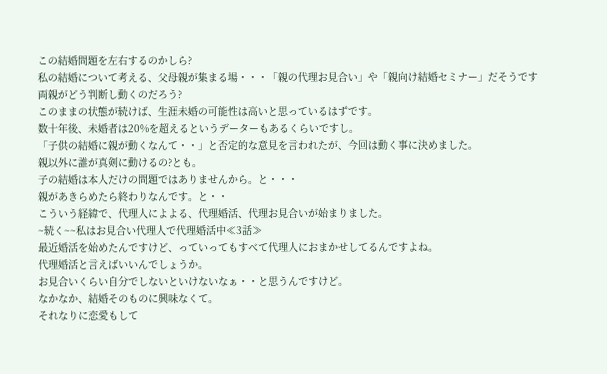この結婚問題を左右するのかしら?
私の結婚について考える、父母親が集まる場・・・「親の代理お見合い」や「親向け結婚セミナー」だそうです
両親がどう判断し動くのだろう?
このままの状態が続けば、生涯未婚の可能性は高いと思っているはずです。
数十年後、未婚者は20%を超えるというデーターもあるくらいですし。
「子供の結婚に親が動くなんて・・」と否定的な意見を言われたが、今回は動く事に決めました。
親以外に誰が真剣に動けるの?とも。
子の結婚は本人だけの問題ではありませんから。と・・・
親があきらめたら終わりなんです。と・・
こういう経緯で、代理人によよる、代理婚活、代理お見合いが始まりました。
~続く~~私はお見合い代理人で代理婚活中≪3話≫
最近婚活を始めたんですけど、っていってもすべて代理人におまかせしてるんですよね。
代理婚活と言えばいいんでしょうか。
お見合いくらい自分でしないといけないなぁ・・と思うんですけど。
なかなか、結婚そのものに興味なくて。
それなりに恋愛もして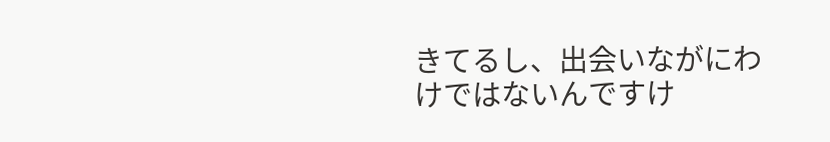きてるし、出会いながにわけではないんですけ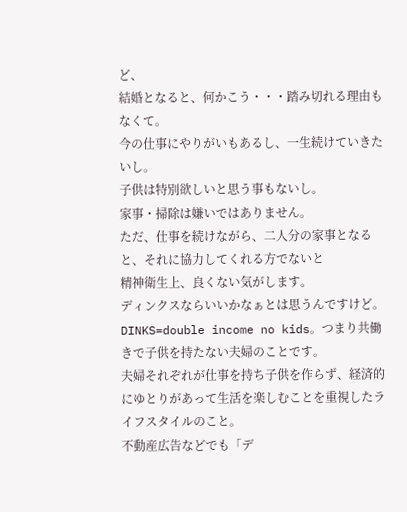ど、
結婚となると、何かこう・・・踏み切れる理由もなくて。
今の仕事にやりがいもあるし、一生続けていきたいし。
子供は特別欲しいと思う事もないし。
家事・掃除は嫌いではありません。
ただ、仕事を続けながら、二人分の家事となると、それに協力してくれる方でないと
精神衛生上、良くない気がします。
ディンクスならいいかなぁとは思うんですけど。
DINKS=double income no kids。つまり共働きで子供を持たない夫婦のことです。
夫婦それぞれが仕事を持ち子供を作らず、経済的にゆとりがあって生活を楽しむことを重視したライフスタイルのこと。
不動産広告などでも「デ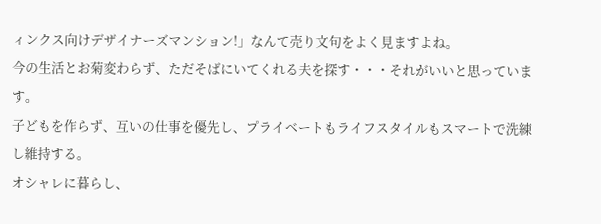ィンクス向けデザイナーズマンション!」なんて売り文句をよく見ますよね。
今の生活とお菊変わらず、ただそばにいてくれる夫を探す・・・それがいいと思っています。
子どもを作らず、互いの仕事を優先し、プライベートもライフスタイルもスマートで洗練し維持する。
オシャレに暮らし、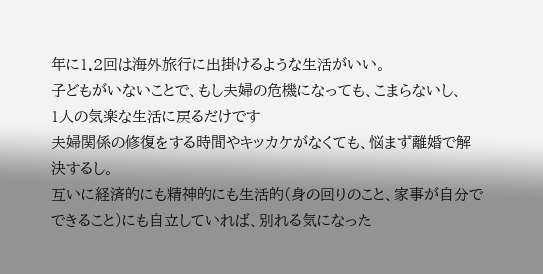年に1.2回は海外旅行に出掛けるような生活がいい。
子どもがいないことで、もし夫婦の危機になっても、こまらないし、
1人の気楽な生活に戻るだけです
夫婦関係の修復をする時間やキッカケがなくても、悩まず離婚で解決するし。
互いに経済的にも精神的にも生活的(身の回りのこと、家事が自分でできること)にも自立していれば、別れる気になった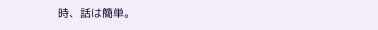時、話は簡単。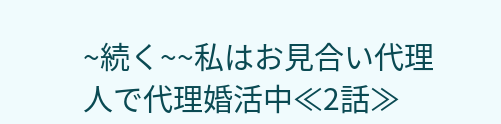~続く~~私はお見合い代理人で代理婚活中≪2話≫